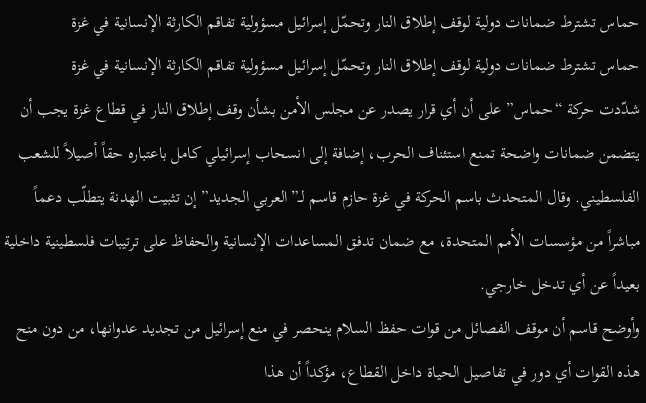حماس تشترط ضمانات دولية لوقف إطلاق النار وتحمّل إسرائيل مسؤولية تفاقم الكارثة الإنسانية في غزة
حماس تشترط ضمانات دولية لوقف إطلاق النار وتحمّل إسرائيل مسؤولية تفاقم الكارثة الإنسانية في غزة
شدّدت حركة “حماس” على أن أي قرار يصدر عن مجلس الأمن بشأن وقف إطلاق النار في قطاع غزة يجب أن يتضمن ضمانات واضحة تمنع استئناف الحرب، إضافة إلى انسحاب إسرائيلي كامل باعتباره حقاً أصيلاً للشعب الفلسطيني. وقال المتحدث باسم الحركة في غزة حازم قاسم لــ”العربي الجديد” إن تثبيت الهدنة يتطلّب دعماً مباشراً من مؤسسات الأمم المتحدة، مع ضمان تدفق المساعدات الإنسانية والحفاظ على ترتيبات فلسطينية داخلية بعيداً عن أي تدخل خارجي.
وأوضح قاسم أن موقف الفصائل من قوات حفظ السلام ينحصر في منع إسرائيل من تجديد عدوانها، من دون منح هذه القوات أي دور في تفاصيل الحياة داخل القطاع، مؤكداً أن هذا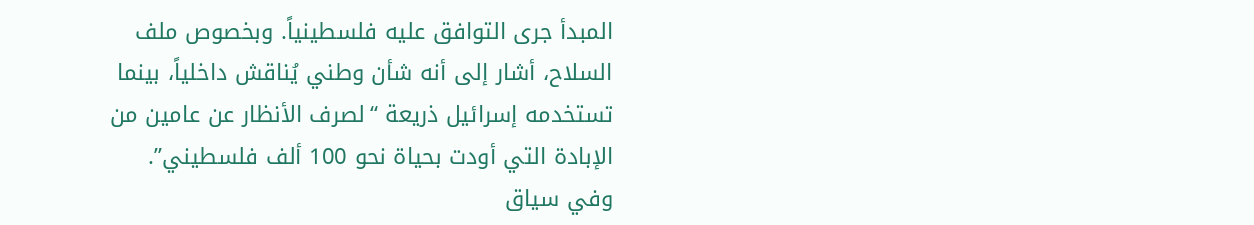المبدأ جرى التوافق عليه فلسطينياً. وبخصوص ملف السلاح، أشار إلى أنه شأن وطني يُناقش داخلياً، بينما تستخدمه إسرائيل ذريعة “لصرف الأنظار عن عامين من الإبادة التي أودت بحياة نحو 100 ألف فلسطيني”.
وفي سياق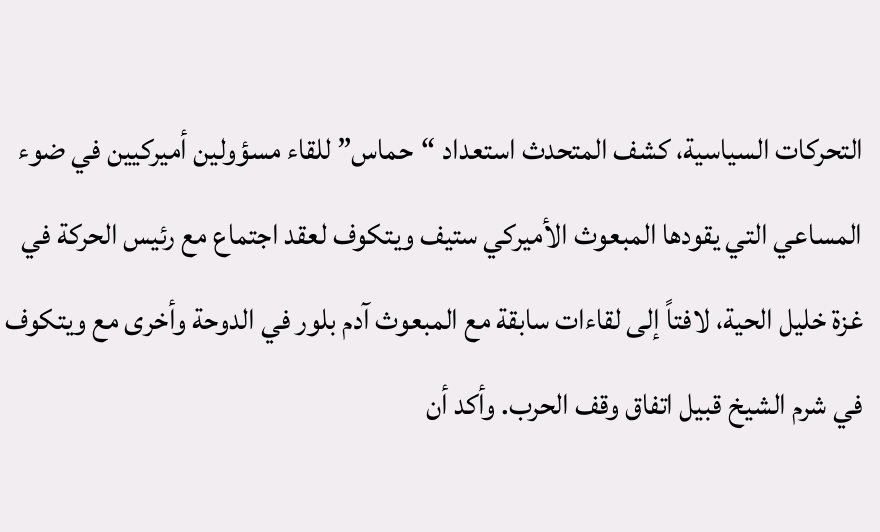التحركات السياسية، كشف المتحدث استعداد “حماس” للقاء مسؤولين أميركيين في ضوء المساعي التي يقودها المبعوث الأميركي ستيف ويتكوف لعقد اجتماع مع رئيس الحركة في غزة خليل الحية، لافتاً إلى لقاءات سابقة مع المبعوث آدم بلور في الدوحة وأخرى مع ويتكوف في شرم الشيخ قبيل اتفاق وقف الحرب. وأكد أن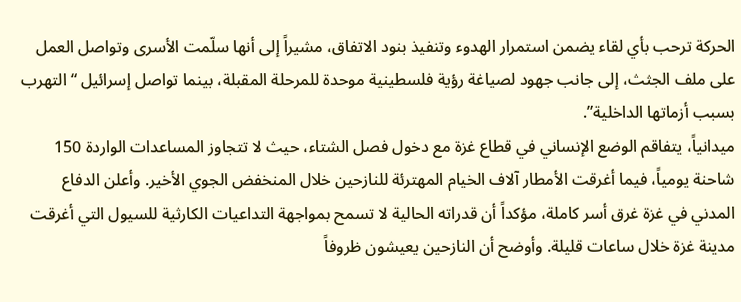الحركة ترحب بأي لقاء يضمن استمرار الهدوء وتنفيذ بنود الاتفاق، مشيراً إلى أنها سلّمت الأسرى وتواصل العمل على ملف الجثث، إلى جانب جهود لصياغة رؤية فلسطينية موحدة للمرحلة المقبلة، بينما تواصل إسرائيل “التهرب بسبب أزماتها الداخلية”.
ميدانياً، يتفاقم الوضع الإنساني في قطاع غزة مع دخول فصل الشتاء، حيث لا تتجاوز المساعدات الواردة 150 شاحنة يومياً، فيما أغرقت الأمطار آلاف الخيام المهترئة للنازحين خلال المنخفض الجوي الأخير. وأعلن الدفاع المدني في غزة غرق أسر كاملة، مؤكداً أن قدراته الحالية لا تسمح بمواجهة التداعيات الكارثية للسيول التي أغرقت مدينة غزة خلال ساعات قليلة. وأوضح أن النازحين يعيشون ظروفاً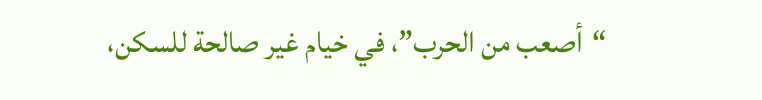“أصعب من الحرب”، في خيام غير صالحة للسكن،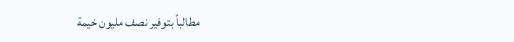مطالباً بتوفير نصف مليون خيمة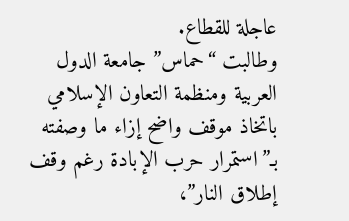عاجلة للقطاع.
وطالبت “حماس” جامعة الدول العربية ومنظمة التعاون الإسلامي باتخاذ موقف واضح إزاء ما وصفته بـ”استمرار حرب الإبادة رغم وقف إطلاق النار”،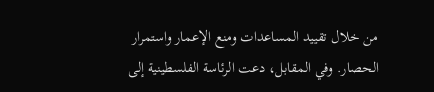من خلال تقييد المساعدات ومنع الإعمار واستمرار الحصار. وفي المقابل، دعت الرئاسة الفلسطينية إلى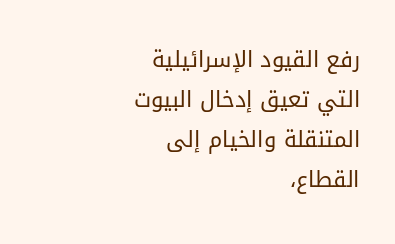رفع القيود الإسرائيلية التي تعيق إدخال البيوت المتنقلة والخيام إلى القطاع،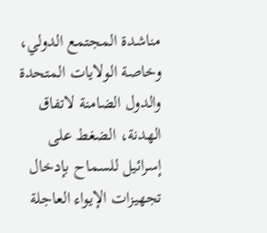مناشدة المجتمع الدولي، وخاصة الولايات المتحدة والدول الضامنة لاتفاق الهدنة، الضغط على إسرائيل للسماح بإدخال تجهيزات الإيواء العاجلة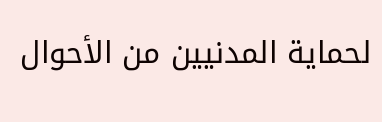لحماية المدنيين من الأحوال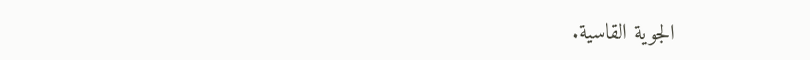الجوية القاسية.